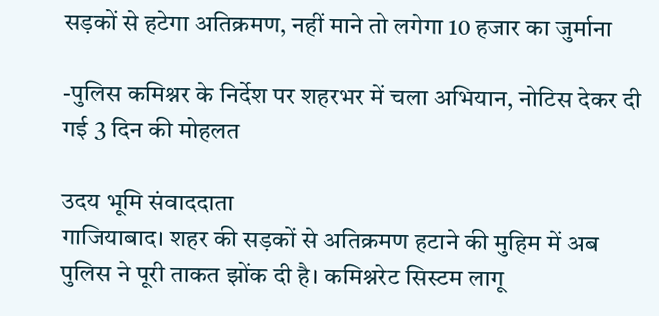सड़कों से हटेगा अतिक्रमण, नहीं माने तो लगेगा 10 हजार का जुर्माना

-पुलिस कमिश्नर के निर्देश पर शहरभर में चला अभियान, नोटिस देकर दी गई 3 दिन की मोहलत

उदय भूमि संवाददाता
गाजियाबाद। शहर की सड़कों से अतिक्रमण हटाने की मुहिम में अब पुलिस ने पूरी ताकत झोंक दी है। कमिश्नरेट सिस्टम लागू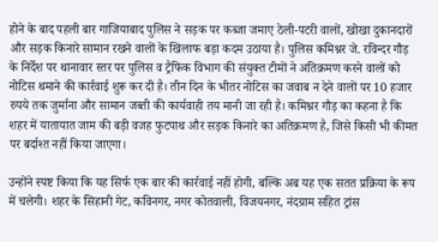होने के बाद पहली बार गाजियाबाद पुलिस ने सड़क पर कब्जा जमाए ठेली-पटरी वालों, खोखा दुकानदारों और सड़क किनारे सामान रखने वालों के खिलाफ बड़ा कदम उठाया है। पुलिस कमिश्नर जे. रविन्दर गौड़ के निर्देश पर थानावार स्तर पर पुलिस व ट्रैफिक विभाग की संयुक्त टीमों ने अतिक्रमण करने वालों को नोटिस थमाने की कार्रवाई शुरू कर दी है। तीन दिन के भीतर नोटिस का जवाब न देने वालों पर 10 हजार रुपये तक जुर्माना और सामान जब्ती की कार्यवाही तय मानी जा रही है। कमिश्नर गौड़ का कहना है कि शहर में यातायात जाम की बड़ी वजह फुटपाथ और सड़क किनारे का अतिक्रमण है, जिसे किसी भी कीमत पर बर्दाश्त नहीं किया जाएगा।

उन्होंने स्पष्ट किया कि यह सिर्फ एक बार की कार्रवाई नहीं होगी, बल्कि अब यह एक सतत प्रक्रिया के रूप में चलेगी। शहर के सिहानी गेट, कविनगर, नगर कोतवाली, विजयनगर, नंदग्राम सहित ट्रांस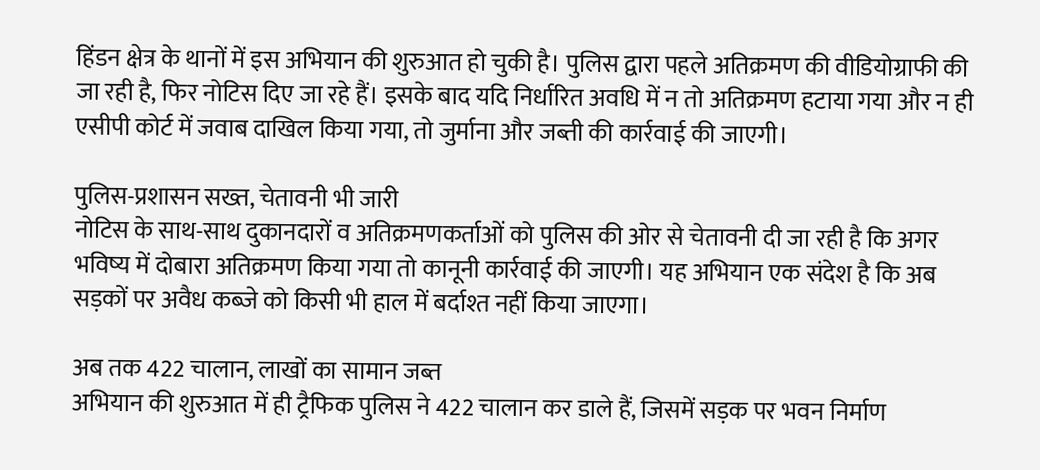हिंडन क्षेत्र के थानों में इस अभियान की शुरुआत हो चुकी है। पुलिस द्वारा पहले अतिक्रमण की वीडियोग्राफी की जा रही है, फिर नोटिस दिए जा रहे हैं। इसके बाद यदि निर्धारित अवधि में न तो अतिक्रमण हटाया गया और न ही एसीपी कोर्ट में जवाब दाखिल किया गया, तो जुर्माना और जब्ती की कार्रवाई की जाएगी।

पुलिस-प्रशासन सख्त, चेतावनी भी जारी
नोटिस के साथ-साथ दुकानदारों व अतिक्रमणकर्ताओं को पुलिस की ओर से चेतावनी दी जा रही है कि अगर भविष्य में दोबारा अतिक्रमण किया गया तो कानूनी कार्रवाई की जाएगी। यह अभियान एक संदेश है कि अब सड़कों पर अवैध कब्जे को किसी भी हाल में बर्दाश्त नहीं किया जाएगा।

अब तक 422 चालान, लाखों का सामान जब्त
अभियान की शुरुआत में ही ट्रैफिक पुलिस ने 422 चालान कर डाले हैं, जिसमें सड़क पर भवन निर्माण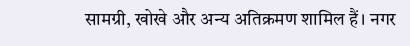सामग्री, खोखे और अन्य अतिक्रमण शामिल हैं। नगर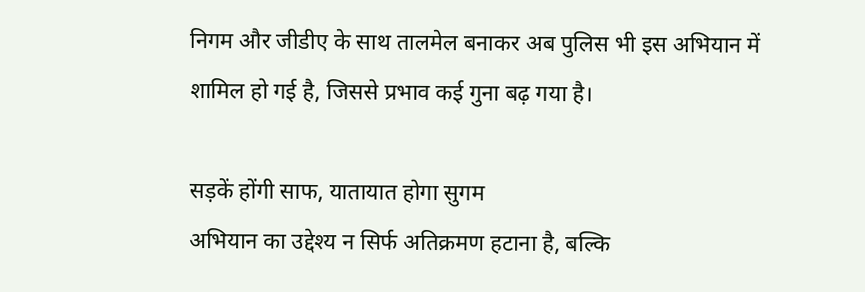निगम और जीडीए के साथ तालमेल बनाकर अब पुलिस भी इस अभियान में शामिल हो गई है, जिससे प्रभाव कई गुना बढ़ गया है।

सड़कें होंगी साफ, यातायात होगा सुगम
अभियान का उद्देश्य न सिर्फ अतिक्रमण हटाना है, बल्कि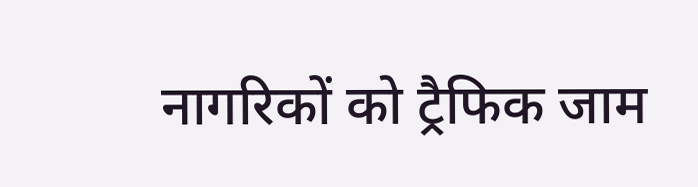नागरिकों को ट्रैफिक जाम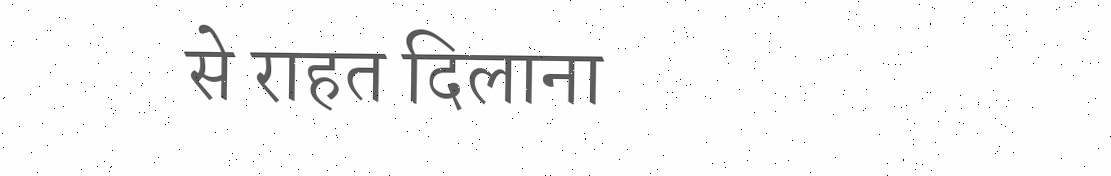से राहत दिलाना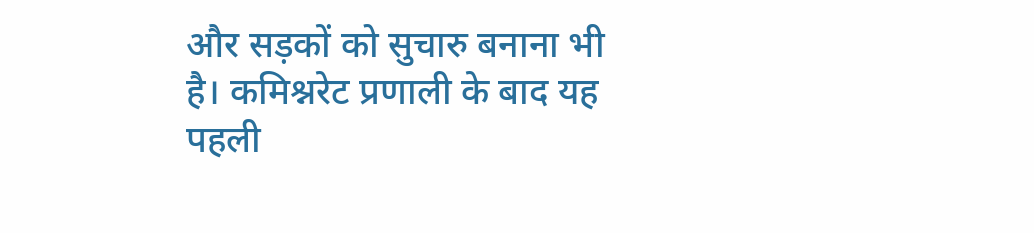और सड़कों को सुचारु बनाना भी है। कमिश्नरेट प्रणाली के बाद यह पहली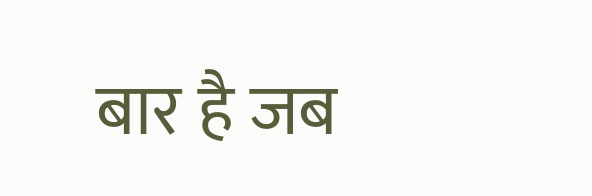बार है जब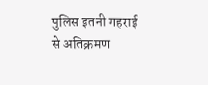पुलिस इतनी गहराई से अतिक्रमण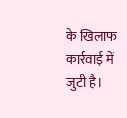के खिलाफ कार्रवाई में जुटी है।